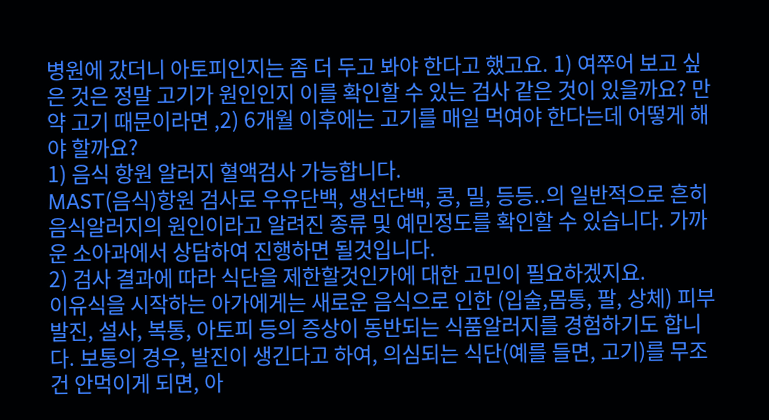병원에 갔더니 아토피인지는 좀 더 두고 봐야 한다고 했고요. 1) 여쭈어 보고 싶은 것은 정말 고기가 원인인지 이를 확인할 수 있는 검사 같은 것이 있을까요? 만약 고기 때문이라면 ,2) 6개월 이후에는 고기를 매일 먹여야 한다는데 어떻게 해야 할까요?
1) 음식 항원 알러지 혈액검사 가능합니다.
MAST(음식)항원 검사로 우유단백, 생선단백, 콩, 밀, 등등..의 일반적으로 흔히 음식알러지의 원인이라고 알려진 종류 및 예민정도를 확인할 수 있습니다. 가까운 소아과에서 상담하여 진행하면 될것입니다.
2) 검사 결과에 따라 식단을 제한할것인가에 대한 고민이 필요하겠지요.
이유식을 시작하는 아가에게는 새로운 음식으로 인한 (입술,몸통, 팔, 상체) 피부 발진, 설사, 복통, 아토피 등의 증상이 동반되는 식품알러지를 경험하기도 합니다. 보통의 경우, 발진이 생긴다고 하여, 의심되는 식단(예를 들면, 고기)를 무조건 안먹이게 되면, 아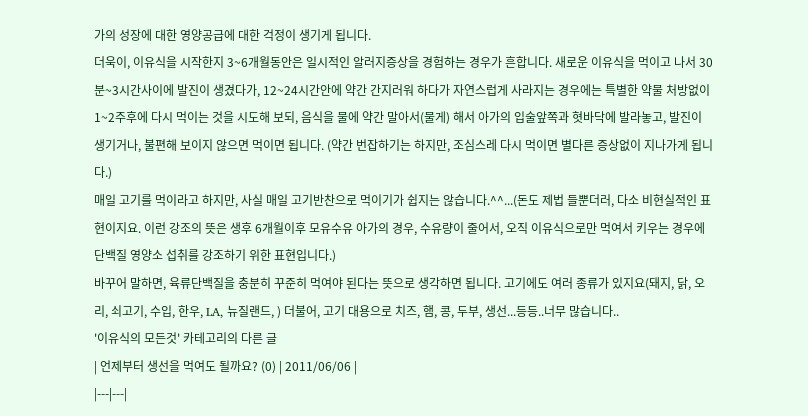가의 성장에 대한 영양공급에 대한 걱정이 생기게 됩니다.
더욱이, 이유식을 시작한지 3~6개월동안은 일시적인 알러지증상을 경험하는 경우가 흔합니다. 새로운 이유식을 먹이고 나서 30분~3시간사이에 발진이 생겼다가, 12~24시간안에 약간 간지러워 하다가 자연스럽게 사라지는 경우에는 특별한 약물 처방없이 1~2주후에 다시 먹이는 것을 시도해 보되, 음식을 물에 약간 말아서(물게) 해서 아가의 입술앞쪽과 혓바닥에 발라놓고, 발진이 생기거나, 불편해 보이지 않으면 먹이면 됩니다. (약간 번잡하기는 하지만, 조심스레 다시 먹이면 별다른 증상없이 지나가게 됩니다.)
매일 고기를 먹이라고 하지만, 사실 매일 고기반찬으로 먹이기가 쉽지는 않습니다.^^...(돈도 제법 들뿐더러, 다소 비현실적인 표현이지요. 이런 강조의 뜻은 생후 6개월이후 모유수유 아가의 경우, 수유량이 줄어서, 오직 이유식으로만 먹여서 키우는 경우에 단백질 영양소 섭취를 강조하기 위한 표현입니다.)
바꾸어 말하면, 육류단백질을 충분히 꾸준히 먹여야 된다는 뜻으로 생각하면 됩니다. 고기에도 여러 종류가 있지요(돼지, 닭, 오리, 쇠고기, 수입, 한우, LA, 뉴질랜드, ) 더불어, 고기 대용으로 치즈, 햄, 콩, 두부, 생선...등등..너무 많습니다..
'이유식의 모든것' 카테고리의 다른 글
| 언제부터 생선을 먹여도 될까요? (0) | 2011/06/06 |
|---|---|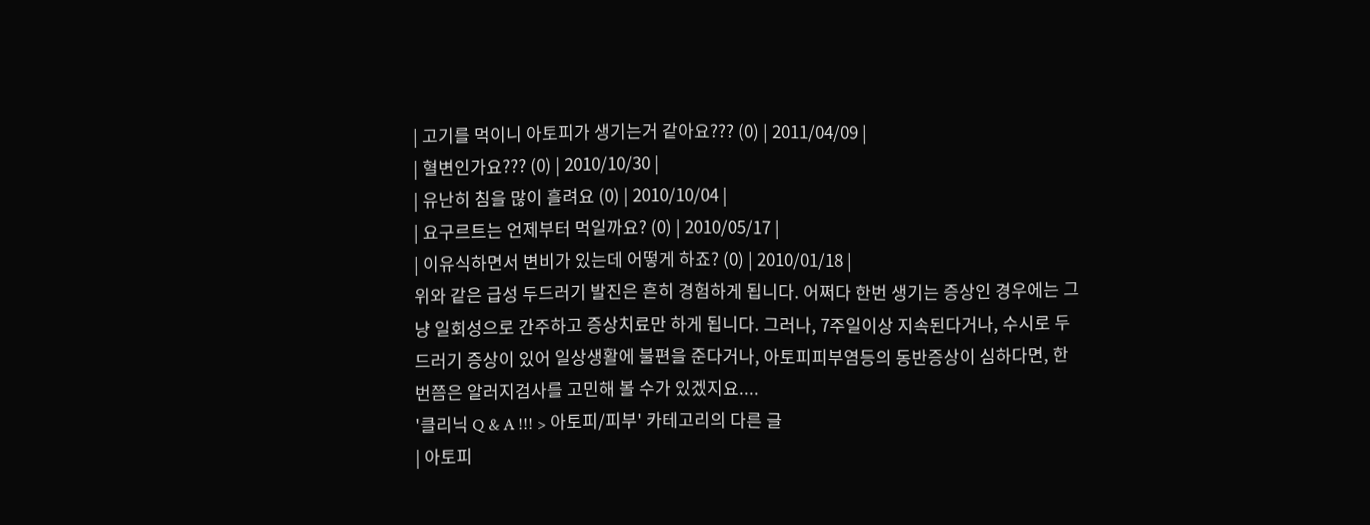| 고기를 먹이니 아토피가 생기는거 같아요??? (0) | 2011/04/09 |
| 혈변인가요??? (0) | 2010/10/30 |
| 유난히 침을 많이 흘려요 (0) | 2010/10/04 |
| 요구르트는 언제부터 먹일까요? (0) | 2010/05/17 |
| 이유식하면서 변비가 있는데 어떻게 하죠? (0) | 2010/01/18 |
위와 같은 급성 두드러기 발진은 흔히 경험하게 됩니다. 어쩌다 한번 생기는 증상인 경우에는 그냥 일회성으로 간주하고 증상치료만 하게 됩니다. 그러나, 7주일이상 지속된다거나, 수시로 두드러기 증상이 있어 일상생활에 불편을 준다거나, 아토피피부염등의 동반증상이 심하다면, 한번쯤은 알러지검사를 고민해 볼 수가 있겠지요....
'클리닉 Q & A !!! > 아토피/피부' 카테고리의 다른 글
| 아토피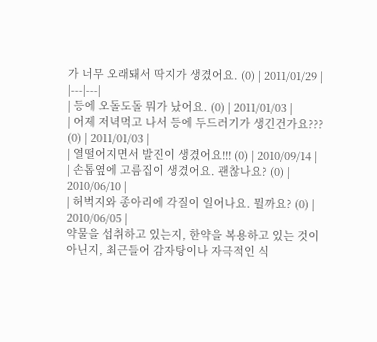가 너무 오래돼서 딱지가 생겼어요. (0) | 2011/01/29 |
|---|---|
| 등에 오돌도돌 뭐가 났어요. (0) | 2011/01/03 |
| 어제 저녁먹고 나서 등에 두드러기가 생긴건가요??? (0) | 2011/01/03 |
| 열떨어지면서 발진이 생겼어요!!! (0) | 2010/09/14 |
| 손톱옆에 고름집이 생겼어요. 괜찮나요? (0) | 2010/06/10 |
| 허벅지와 종아리에 각질이 일어나요. 뭘까요? (0) | 2010/06/05 |
약물을 섭취하고 있는지, 한약을 복용하고 있는 것이 아닌지, 최근들어 감자탕이나 자극적인 식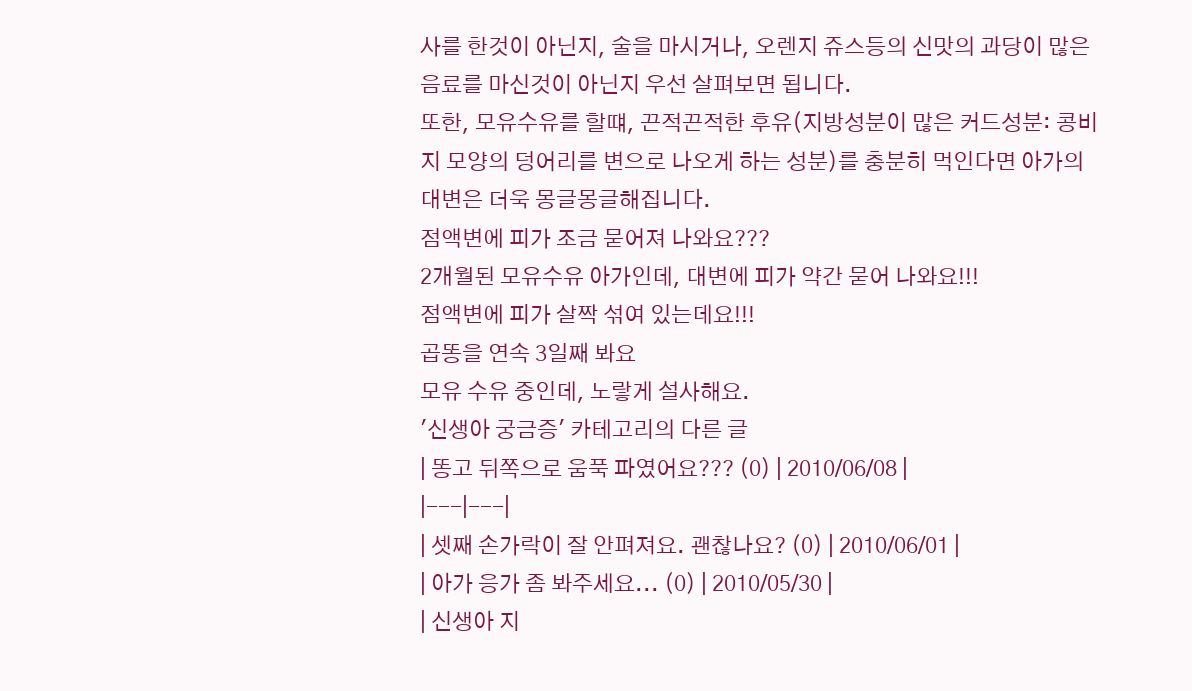사를 한것이 아닌지, 술을 마시거나, 오렌지 쥬스등의 신맛의 과당이 많은 음료를 마신것이 아닌지 우선 살펴보면 됩니다.
또한, 모유수유를 할떄, 끈적끈적한 후유(지방성분이 많은 커드성분: 콩비지 모양의 덩어리를 변으로 나오게 하는 성분)를 충분히 먹인다면 아가의 대변은 더욱 몽글몽글해집니다.
점액변에 피가 조금 묻어져 나와요???
2개월된 모유수유 아가인데, 대변에 피가 약간 묻어 나와요!!!
점액변에 피가 살짝 섞여 있는데요!!!
곱똥을 연속 3일째 봐요
모유 수유 중인데, 노랗게 설사해요.
'신생아 궁금증' 카테고리의 다른 글
| 똥고 뒤쪽으로 움푹 파였어요??? (0) | 2010/06/08 |
|---|---|
| 셋째 손가락이 잘 안펴져요. 괜찮나요? (0) | 2010/06/01 |
| 아가 응가 좀 봐주세요... (0) | 2010/05/30 |
| 신생아 지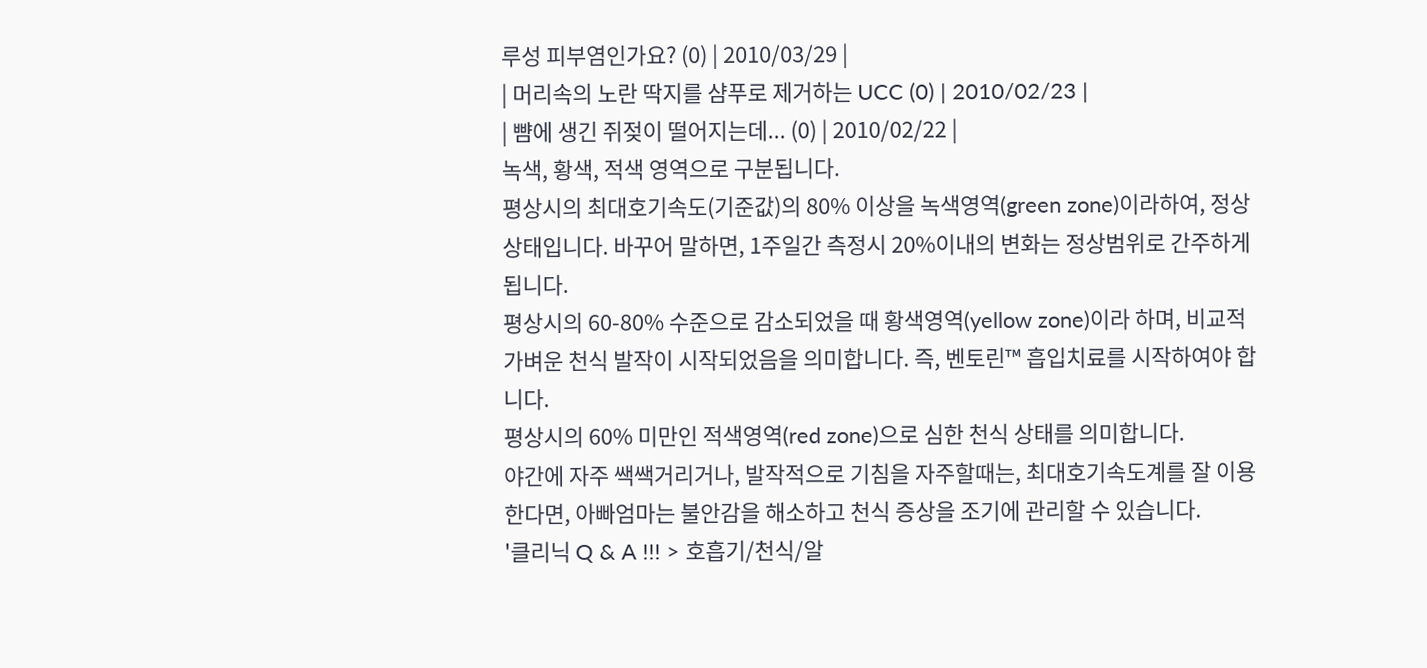루성 피부염인가요? (0) | 2010/03/29 |
| 머리속의 노란 딱지를 샴푸로 제거하는 UCC (0) | 2010/02/23 |
| 뺨에 생긴 쥐젖이 떨어지는데... (0) | 2010/02/22 |
녹색, 황색, 적색 영역으로 구분됩니다.
평상시의 최대호기속도(기준값)의 80% 이상을 녹색영역(green zone)이라하여, 정상 상태입니다. 바꾸어 말하면, 1주일간 측정시 20%이내의 변화는 정상범위로 간주하게 됩니다.
평상시의 60-80% 수준으로 감소되었을 때 황색영역(yellow zone)이라 하며, 비교적 가벼운 천식 발작이 시작되었음을 의미합니다. 즉, 벤토린™ 흡입치료를 시작하여야 합니다.
평상시의 60% 미만인 적색영역(red zone)으로 심한 천식 상태를 의미합니다.
야간에 자주 쌕쌕거리거나, 발작적으로 기침을 자주할때는, 최대호기속도계를 잘 이용한다면, 아빠엄마는 불안감을 해소하고 천식 증상을 조기에 관리할 수 있습니다.
'클리닉 Q & A !!! > 호흡기/천식/알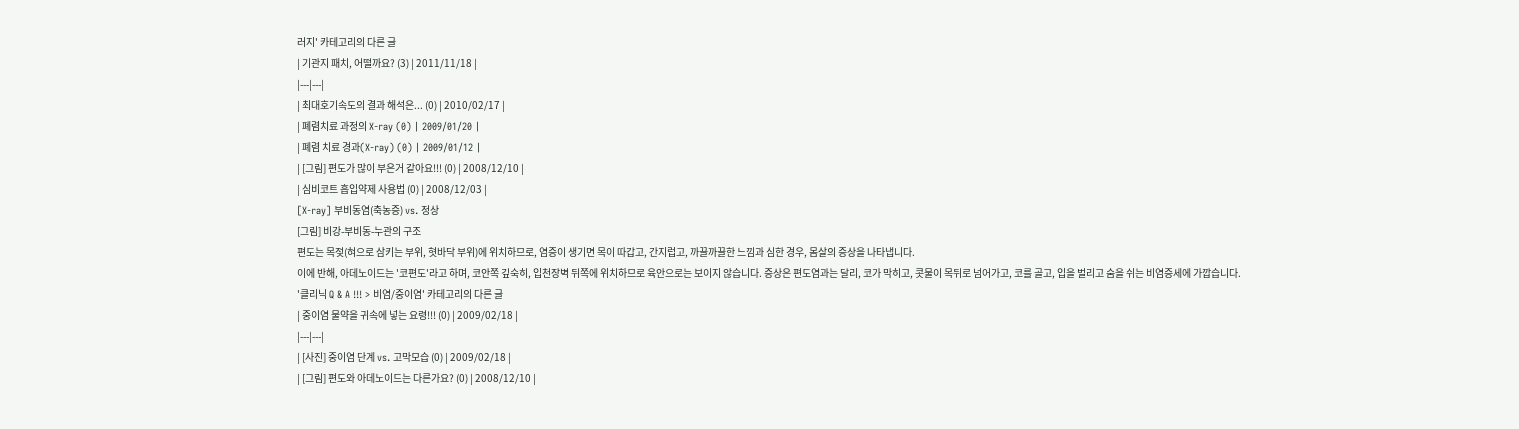러지' 카테고리의 다른 글
| 기관지 패치, 어떨까요? (3) | 2011/11/18 |
|---|---|
| 최대호기속도의 결과 해석은... (0) | 2010/02/17 |
| 폐렴치료 과정의 X-ray (0) | 2009/01/20 |
| 폐렴 치료 경과(X-ray) (0) | 2009/01/12 |
| [그림] 편도가 많이 부은거 같아요!!! (0) | 2008/12/10 |
| 심비코트 흡입약제 사용법 (0) | 2008/12/03 |
[X-ray] 부비동염(축농증) vs. 정상
[그림] 비강-부비동-누관의 구조
편도는 목젖(혀으로 삼키는 부위, 혓바닥 부위)에 위치하므로, 염증이 생기면 목이 따갑고, 간지럽고, 까끌까끌한 느낌과 심한 경우, 몸살의 증상을 나타냅니다.
이에 반해, 아데노이드는 '코편도'라고 하며, 코안쪽 깊숙히, 입천장벽 뒤쪽에 위치하므로 육안으로는 보이지 않습니다. 증상은 편도염과는 달리, 코가 막히고, 콧물이 목뒤로 넘어가고, 코를 골고, 입을 벌리고 숨을 쉬는 비염증세에 가깝습니다.
'클리닉 Q & A !!! > 비염/중이염' 카테고리의 다른 글
| 중이염 물약을 귀속에 넣는 요령!!! (0) | 2009/02/18 |
|---|---|
| [사진] 중이염 단계 vs. 고막모습 (0) | 2009/02/18 |
| [그림] 편도와 아데노이드는 다른가요? (0) | 2008/12/10 |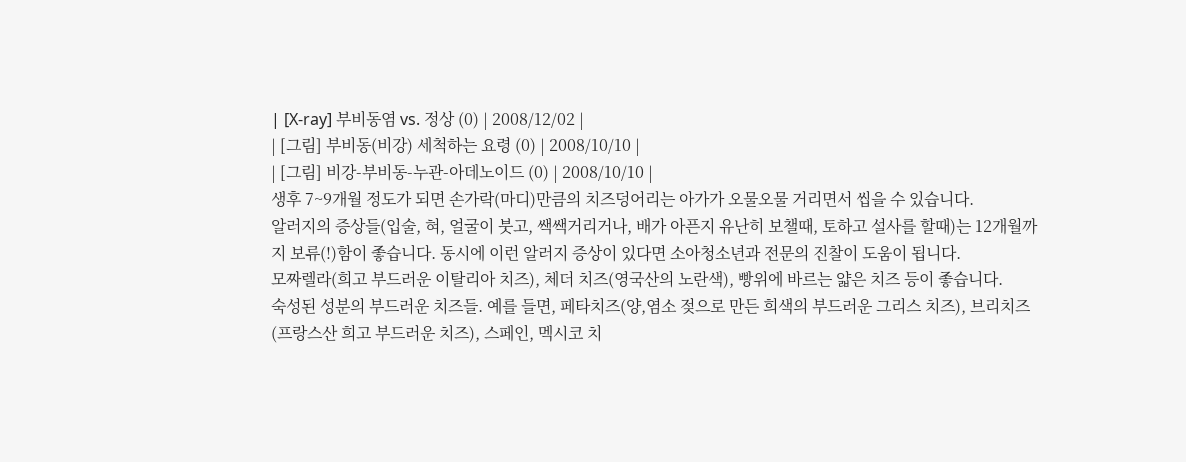| [X-ray] 부비동염 vs. 정상 (0) | 2008/12/02 |
| [그림] 부비동(비강) 세척하는 요령 (0) | 2008/10/10 |
| [그림] 비강-부비동-누관-아데노이드 (0) | 2008/10/10 |
생후 7~9개월 정도가 되면 손가락(마디)만큼의 치즈덩어리는 아가가 오물오물 거리면서 씹을 수 있습니다.
알러지의 증상들(입술, 혀, 얼굴이 붓고, 쌕쌕거리거나, 배가 아픈지 유난히 보챌때, 토하고 설사를 할때)는 12개월까지 보류(!)함이 좋습니다. 동시에 이런 알러지 증상이 있다면 소아청소년과 전문의 진찰이 도움이 됩니다.
모짜렐라(희고 부드러운 이탈리아 치즈), 체더 치즈(영국산의 노란색), 빵위에 바르는 얇은 치즈 등이 좋습니다.
숙성된 성분의 부드러운 치즈들. 예를 들면, 페타치즈(양,염소 젖으로 만든 희색의 부드러운 그리스 치즈), 브리치즈(프랑스산 희고 부드러운 치즈), 스페인, 멕시코 치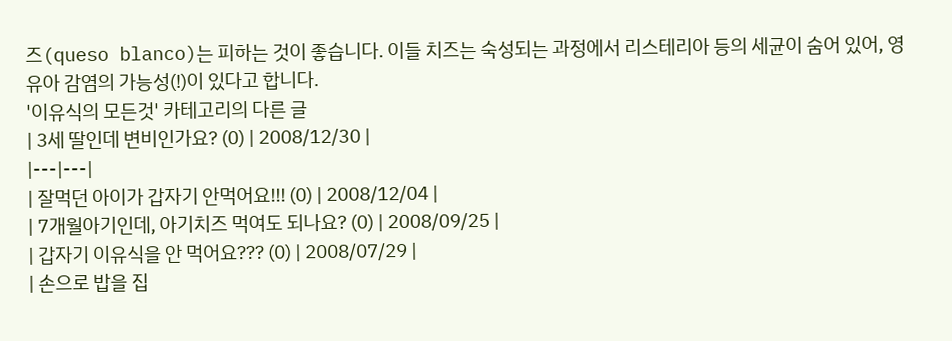즈(queso blanco)는 피하는 것이 좋습니다. 이들 치즈는 숙성되는 과정에서 리스테리아 등의 세균이 숨어 있어, 영유아 감염의 가능성(!)이 있다고 합니다.
'이유식의 모든것' 카테고리의 다른 글
| 3세 딸인데 변비인가요? (0) | 2008/12/30 |
|---|---|
| 잘먹던 아이가 갑자기 안먹어요!!! (0) | 2008/12/04 |
| 7개월아기인데, 아기치즈 먹여도 되나요? (0) | 2008/09/25 |
| 갑자기 이유식을 안 먹어요??? (0) | 2008/07/29 |
| 손으로 밥을 집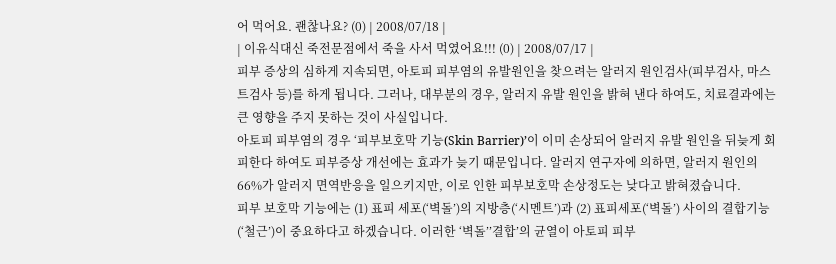어 먹어요. 괜찮나요? (0) | 2008/07/18 |
| 이유식대신 죽전문점에서 죽을 사서 먹였어요!!! (0) | 2008/07/17 |
피부 증상의 심하게 지속되면, 아토피 피부염의 유발원인을 찾으려는 알러지 원인검사(피부검사, 마스트검사 등)를 하게 됩니다. 그러나, 대부분의 경우, 알러지 유발 원인을 밝혀 낸다 하여도, 치료결과에는 큰 영향을 주지 못하는 것이 사실입니다.
아토피 피부염의 경우 ‘피부보호막 기능(Skin Barrier)’이 이미 손상되어 알러지 유발 원인을 뒤늦게 회피한다 하여도 피부증상 개선에는 효과가 늦기 때문입니다. 알러지 연구자에 의하면, 알러지 원인의 66%가 알러지 면역반응을 일으키지만, 이로 인한 피부보호막 손상정도는 낮다고 밝혀졌습니다.
피부 보호막 기능에는 (1) 표피 세포(‘벽돌’)의 지방층(‘시멘트’)과 (2) 표피세포(‘벽돌’) 사이의 결합기능(‘철근’)이 중요하다고 하겠습니다. 이러한 ‘벽돌’’결합’의 균열이 아토피 피부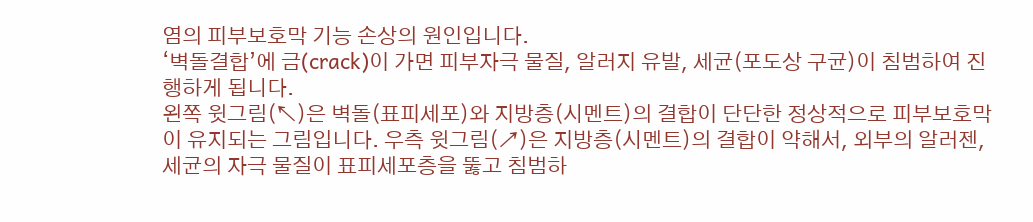염의 피부보호막 기능 손상의 원인입니다.
‘벽돌결합’에 금(crack)이 가면 피부자극 물질, 알러지 유발, 세균(포도상 구균)이 침범하여 진행하게 됩니다.
왼쪽 윗그림(↖)은 벽돌(표피세포)와 지방층(시멘트)의 결합이 단단한 정상적으로 피부보호막이 유지되는 그림입니다. 우측 윗그림(↗)은 지방층(시멘트)의 결합이 약해서, 외부의 알러젠, 세균의 자극 물질이 표피세포층을 뚫고 침범하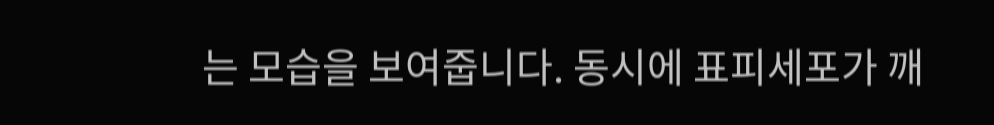는 모습을 보여줍니다. 동시에 표피세포가 깨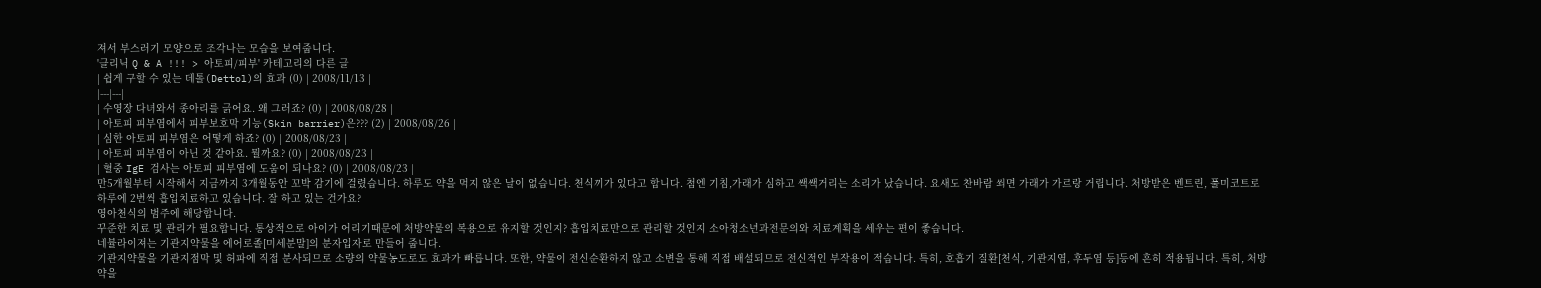져서 부스러기 모양으로 조각나는 모습을 보여줍니다.
'클리닉 Q & A !!! > 아토피/피부' 카테고리의 다른 글
| 쉽게 구할 수 있는 데톨(Dettol)의 효과 (0) | 2008/11/13 |
|---|---|
| 수영장 다녀와서 종아리를 긁어요. 왜 그러죠? (0) | 2008/08/28 |
| 아토피 피부염에서 피부보호막 기능(Skin barrier)은??? (2) | 2008/08/26 |
| 심한 아토피 피부염은 어떻게 하죠? (0) | 2008/08/23 |
| 아토피 피부염이 아닌 것 같아요. 뭘까요? (0) | 2008/08/23 |
| 혈중 IgE 검사는 아토피 피부염에 도움이 되나요? (0) | 2008/08/23 |
만5개월부터 시작해서 지금까지 3개월동안 꼬박 감기에 걸렸습니다. 하루도 약을 먹지 않은 날이 없습니다. 천식끼가 있다고 합니다. 첨엔 기침,가래가 심하고 쌕쌕거리는 소리가 났습니다. 요새도 찬바람 쐬면 가래가 가르랑 거립니다. 처방받은 벤트린, 풀미코트로 하루에 2번씩 흡입치료하고 있습니다. 잘 하고 있는 건가요?
영아천식의 범주에 해당합니다.
꾸준한 치료 및 관리가 필요합니다. 통상적으로 아이가 어리기때문에 처방약물의 복용으로 유지할 것인지? 흡입치료만으로 관리할 것인지 소아청소년과전문의와 치료계획을 세우는 편이 좋습니다.
네뷸라이져는 기관지약물을 에어로졸[미세분말]의 분자입자로 만들어 줍니다.
기관지약물을 기관지점막 및 허파에 직접 분사되므로 소량의 약물농도로도 효과가 빠릅니다. 또한, 약물이 전신순환하지 않고 소변을 통해 직접 배설되므로 전신적인 부작용이 적습니다. 특히, 호흡기 질환[천식, 기관지염, 후두염 등]등에 흔히 적용됩니다. 특히, 처방약을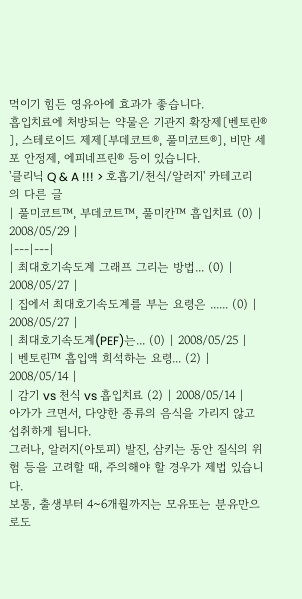먹이기 힘든 영유아에 효과가 좋습니다.
흡입치료에 처방되는 약물은 기관지 확장제〔벤토린® 〕, 스테로이드 제제〔부데코트®, 풀미코트®〕, 비만 세포 안정제, 에피네프린® 등이 있습니다.
'클리닉 Q & A !!! > 호흡기/천식/알러지' 카테고리의 다른 글
| 풀미코트™, 부데코트™, 풀미칸™ 흡입치료 (0) | 2008/05/29 |
|---|---|
| 최대호기속도계 그래프 그리는 방법... (0) | 2008/05/27 |
| 집에서 최대호기속도계를 부는 요령은 ...... (0) | 2008/05/27 |
| 최대호기속도계(PEF)는... (0) | 2008/05/25 |
| 벤토린™ 흡입액 희석하는 요령... (2) | 2008/05/14 |
| 감기 vs 천식 vs 흡입치료 (2) | 2008/05/14 |
아가가 크면서, 다양한 종류의 음식을 가리지 않고 섭취하게 됩니다.
그러나, 알러지(아토피) 발진, 삼키는 동안 질식의 위험 등을 고려할 때, 주의해야 할 경우가 제법 있습니다.
보통, 출생부터 4~6개월까지는 모유또는 분유만으로도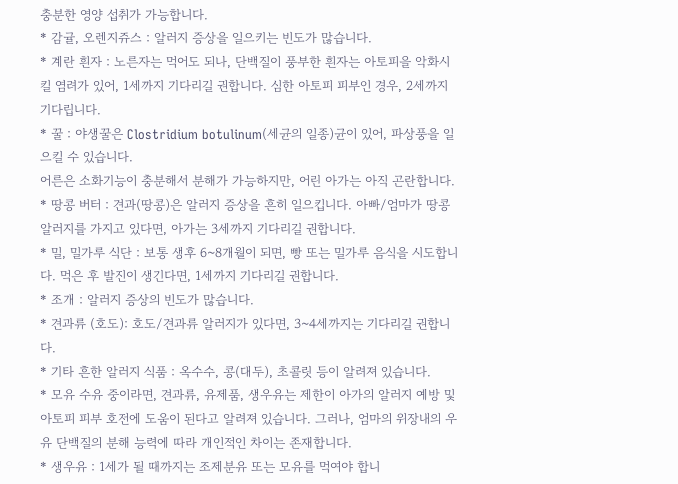충분한 영양 섭취가 가능합니다.
* 감귤, 오렌지쥬스 : 알러지 증상을 일으키는 빈도가 많습니다.
* 계란 흰자 : 노른자는 먹어도 되나, 단백질이 풍부한 흰자는 아토피을 악화시킬 염려가 있어, 1세까지 기다리길 권합니다. 심한 아토피 피부인 경우, 2세까지 기다립니다.
* 꿀 : 야생꿀은 Clostridium botulinum(세균의 일종)균이 있어, 파상풍을 일으킬 수 있습니다.
어른은 소화기능이 충분해서 분해가 가능하지만, 어린 아가는 아직 곤란합니다.
* 땅콩 버터 : 견과(땅콩)은 알러지 증상을 흔히 일으킵니다. 아빠/엄마가 땅콩 알러지를 가지고 있다면, 아가는 3세까지 기다리길 권합니다.
* 밀, 밀가루 식단 : 보통 생후 6~8개월이 되면, 빵 또는 밀가루 음식을 시도합니다. 먹은 후 발진이 생긴다면, 1세까지 기다리길 권합니다.
* 조개 : 알러지 증상의 빈도가 많습니다.
* 견과류 (호도): 호도/견과류 알러지가 있다면, 3~4세까지는 기다리길 권합니다.
* 기타 흔한 알러지 식품 : 옥수수, 콩(대두), 초콜릿 등이 알려져 있습니다.
* 모유 수유 중이라면, 견과류, 유제품, 생우유는 제한이 아가의 알러지 예방 및 아토피 피부 호전에 도움이 된다고 알려져 있습니다. 그러나, 엄마의 위장내의 우유 단백질의 분해 능력에 따라 개인적인 차이는 존재합니다.
* 생우유 : 1세가 될 때까지는 조제분유 또는 모유를 먹여야 합니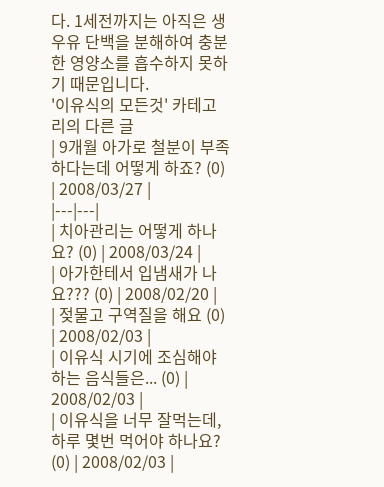다. 1세전까지는 아직은 생우유 단백을 분해하여 충분한 영양소를 흡수하지 못하기 때문입니다.
'이유식의 모든것' 카테고리의 다른 글
| 9개월 아가로 철분이 부족하다는데 어떻게 하죠? (0) | 2008/03/27 |
|---|---|
| 치아관리는 어떻게 하나요? (0) | 2008/03/24 |
| 아가한테서 입냄새가 나요??? (0) | 2008/02/20 |
| 젖물고 구역질을 해요 (0) | 2008/02/03 |
| 이유식 시기에 조심해야 하는 음식들은... (0) | 2008/02/03 |
| 이유식을 너무 잘먹는데, 하루 몇번 먹어야 하나요? (0) | 2008/02/03 |